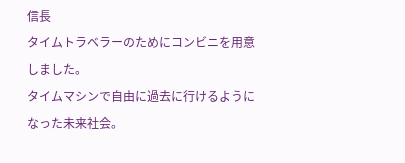信長
タイムトラベラーのためにコンビニを用意しました。
タイムマシンで自由に過去に行けるようになった未来社会。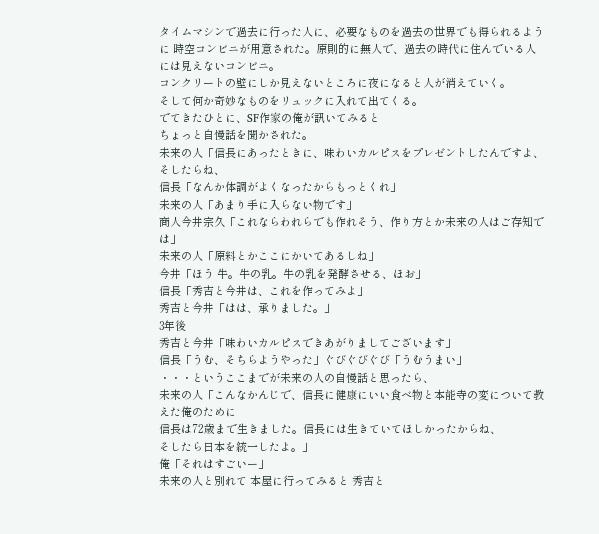タイムマシンで過去に行った人に、必要なものを過去の世界でも得られるように 時空コンビニが用意された。原則的に無人で、過去の時代に住んでいる人には見えないコンビニ。
コンクリートの壁にしか見えないところに夜になると人が消えていく。
そして何か奇妙なものをリュックに入れて出てくる。
でてきたひとに、SF作家の俺が訊いてみると
ちょっと自慢話を聞かされた。
未来の人「信長にあったときに、味わいカルピスをプレゼントしたんですよ、
そしたらね、
信長「なんか体調がよくなったからもっとくれ」
未来の人「あまり手に入らない物です」
商人今井宗久「これならわれらでも作れそう、作り方とか未来の人はご存知では」
未来の人「原料とかここにかいてあるしね」
今井「ほう 牛。牛の乳。牛の乳を発酵させる、ほお」
信長「秀吉と今井は、これを作ってみよ」
秀吉と今井「はは、承りました。」
3年後
秀吉と今井「味わいカルピスできあがりましてございます」
信長「うむ、そちらようやった」ぐびぐびぐび「うむうまい」
・・・というここまでが未来の人の自慢話と思ったら、
未来の人「こんなかんじで、信長に健康にいい食べ物と本能寺の変について教えた俺のために
信長は72歳まで生きました。信長には生きていてほしかったからね、
そしたら日本を統一したよ。」
俺「それはすごいー」
未来の人と別れて 本屋に行ってみると 秀吉と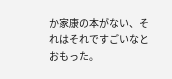か家康の本がない、それはそれですごいなとおもった。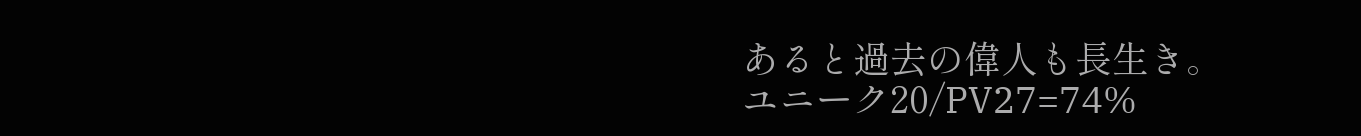あると過去の偉人も長生き。
ユニーク20/PV27=74%